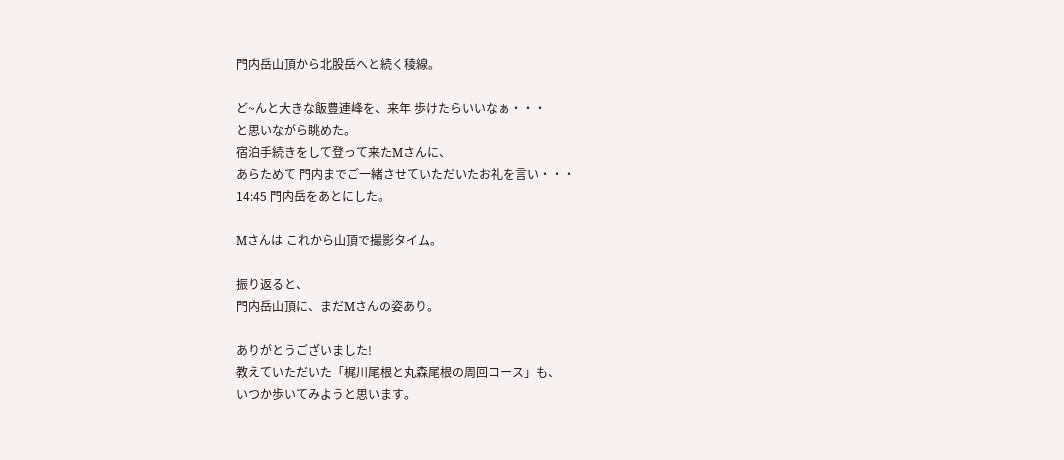門内岳山頂から北股岳へと続く稜線。

ど~んと大きな飯豊連峰を、来年 歩けたらいいなぁ・・・
と思いながら眺めた。
宿泊手続きをして登って来たMさんに、
あらためて 門内までご一緒させていただいたお礼を言い・・・
14:45 門内岳をあとにした。

Mさんは これから山頂で撮影タイム。

振り返ると、
門内岳山頂に、まだMさんの姿あり。

ありがとうございました!
教えていただいた「梶川尾根と丸森尾根の周回コース」も、
いつか歩いてみようと思います。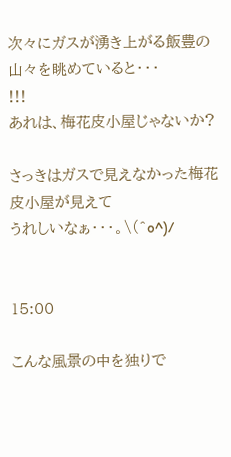次々にガスが湧き上がる飯豊の山々を眺めていると・・・
!!!
あれは、梅花皮小屋じゃないか?

さっきはガスで見えなかった梅花皮小屋が見えて
うれしいなぁ・・・。\(^o^)/


15:00

こんな風景の中を独りで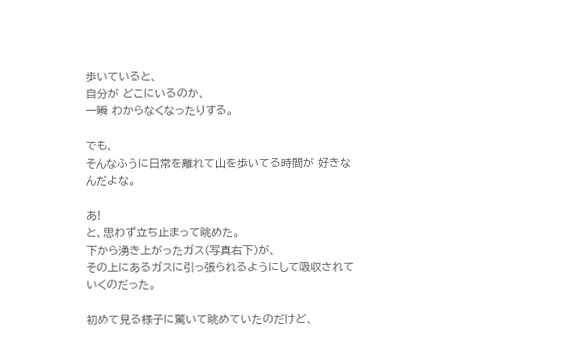歩いていると、
自分が どこにいるのか、
一瞬 わからなくなったりする。

でも、
そんなふうに日常を離れて山を歩いてる時間が 好きなんだよな。

あ!
と、思わず立ち止まって眺めた。
下から湧き上がったガス(写真右下)が、
その上にあるガスに引っ張られるようにして吸収されていくのだった。

初めて見る様子に驚いて眺めていたのだけど、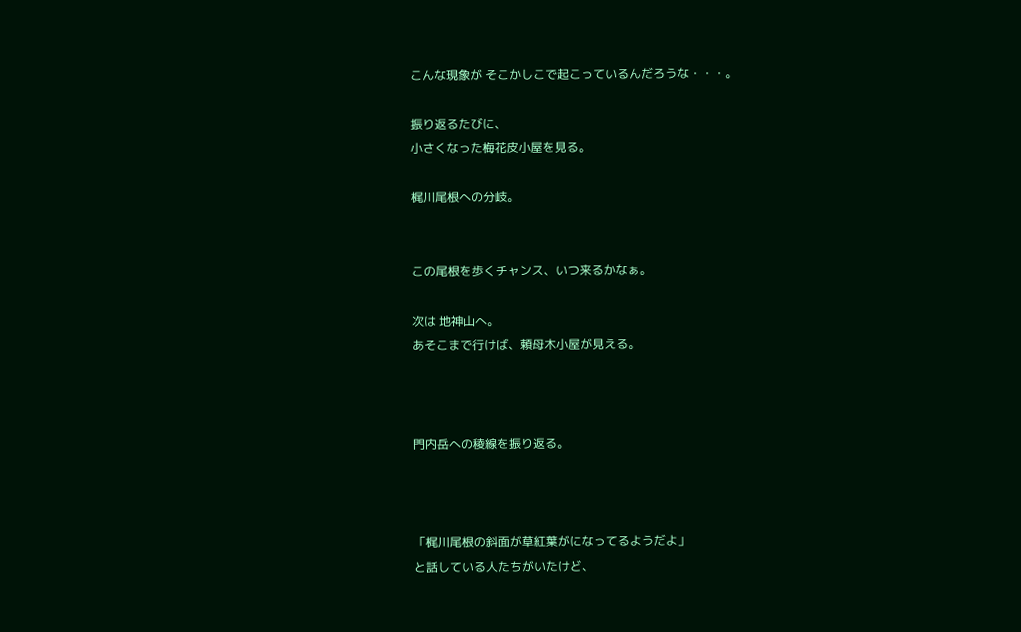こんな現象が そこかしこで起こっているんだろうな・・・。

振り返るたびに、
小さくなった梅花皮小屋を見る。

梶川尾根への分岐。


この尾根を歩くチャンス、いつ来るかなぁ。

次は 地神山へ。
あそこまで行けば、頼母木小屋が見える。



門内岳への稜線を振り返る。



「梶川尾根の斜面が草紅葉がになってるようだよ」
と話している人たちがいたけど、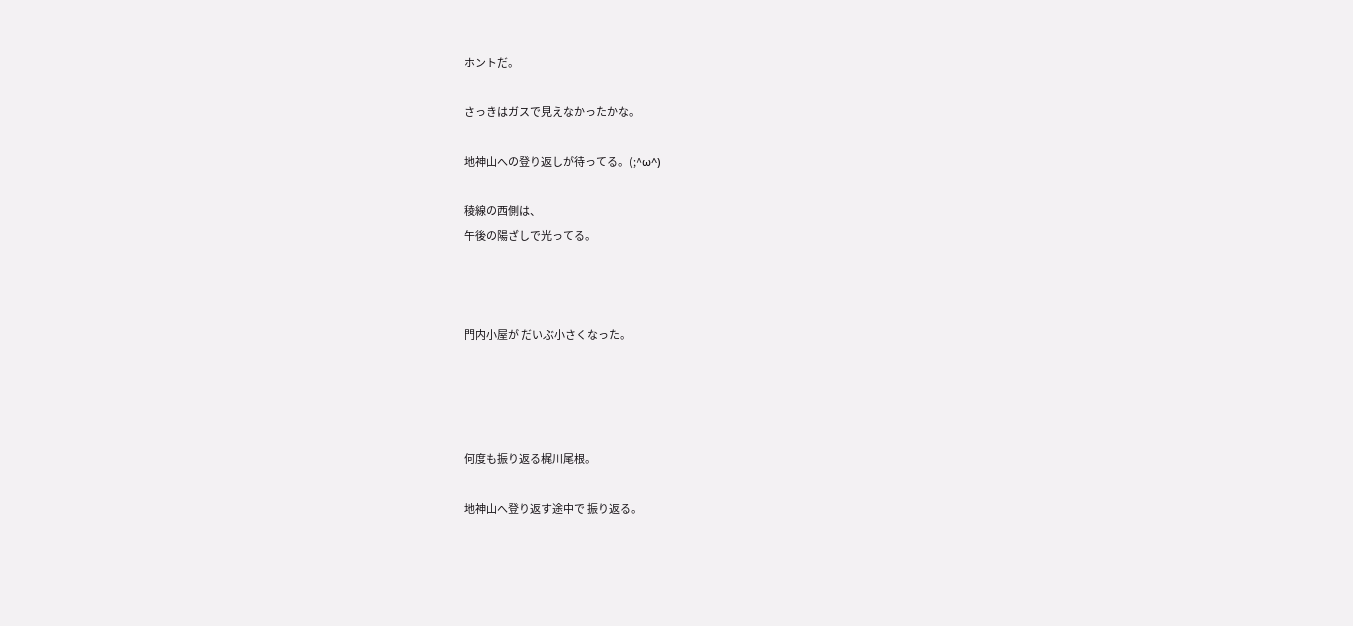ホントだ。

さっきはガスで見えなかったかな。

地神山への登り返しが待ってる。(;^ω^)

稜線の西側は、
午後の陽ざしで光ってる。



門内小屋が だいぶ小さくなった。




何度も振り返る梶川尾根。

地神山へ登り返す途中で 振り返る。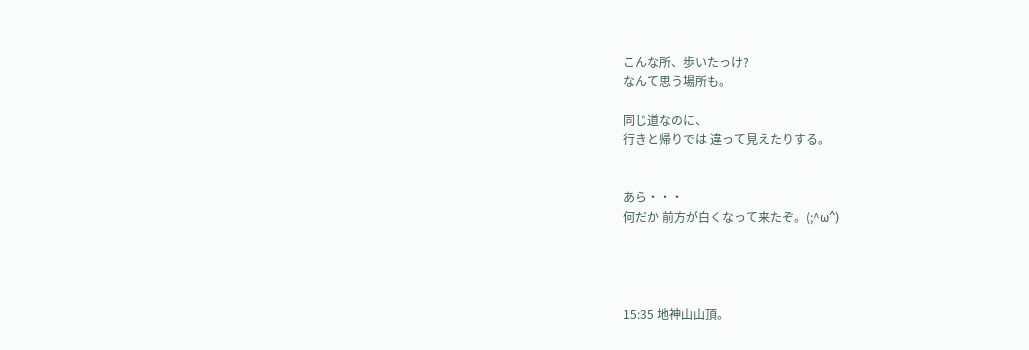こんな所、歩いたっけ?
なんて思う場所も。

同じ道なのに、
行きと帰りでは 違って見えたりする。


あら・・・
何だか 前方が白くなって来たぞ。(;^ω^)




15:35 地神山山頂。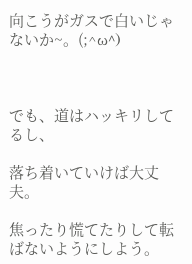向こうがガスで白いじゃないか~。(;^ω^)



でも、道はハッキリしてるし、

落ち着いていけば大丈夫。

焦ったり慌てたりして転ばないようにしよう。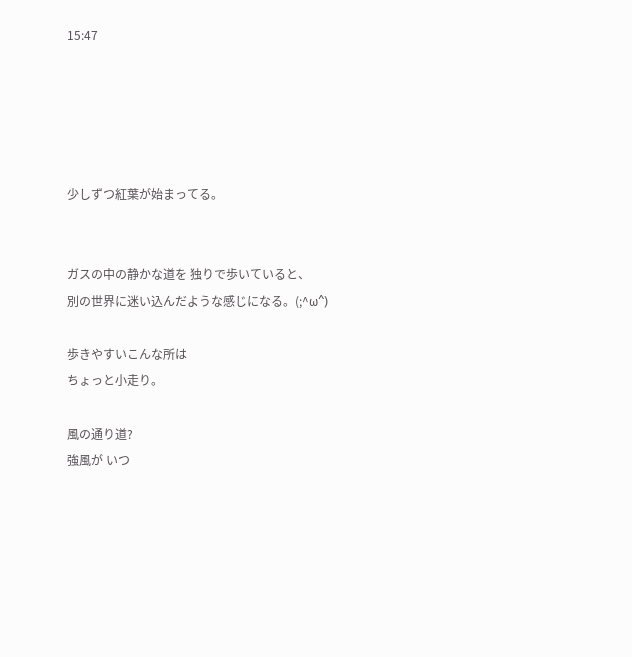15:47





少しずつ紅葉が始まってる。


ガスの中の静かな道を 独りで歩いていると、
別の世界に迷い込んだような感じになる。(;^ω^)

歩きやすいこんな所は
ちょっと小走り。

風の通り道?
強風が いつ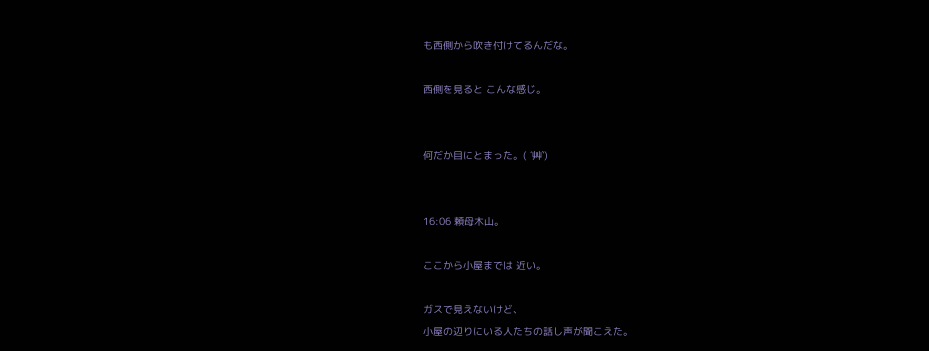も西側から吹き付けてるんだな。

西側を見ると こんな感じ。


何だか目にとまった。( ´艸`)


16:06 頼母木山。

ここから小屋までは 近い。

ガスで見えないけど、
小屋の辺りにいる人たちの話し声が聞こえた。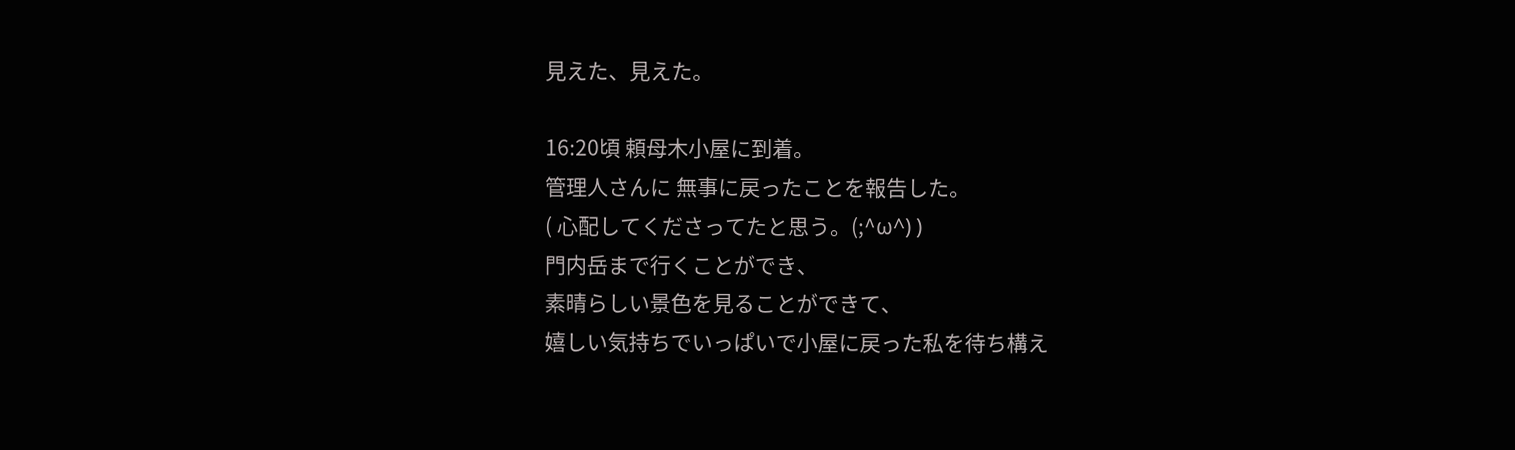見えた、見えた。

16:20頃 頼母木小屋に到着。
管理人さんに 無事に戻ったことを報告した。
( 心配してくださってたと思う。(;^ω^) )
門内岳まで行くことができ、
素晴らしい景色を見ることができて、
嬉しい気持ちでいっぱいで小屋に戻った私を待ち構え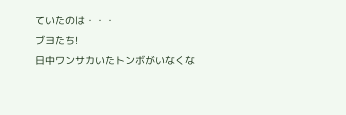ていたのは・・・
ブヨたち!
日中ワンサカいたトンボがいなくな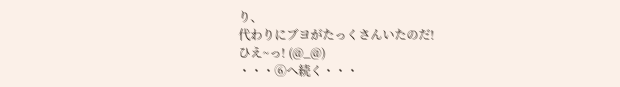り、
代わりにブヨがたっくさんいたのだ!
ひえ~っ! (@_@)
・・・⑥へ続く・・・